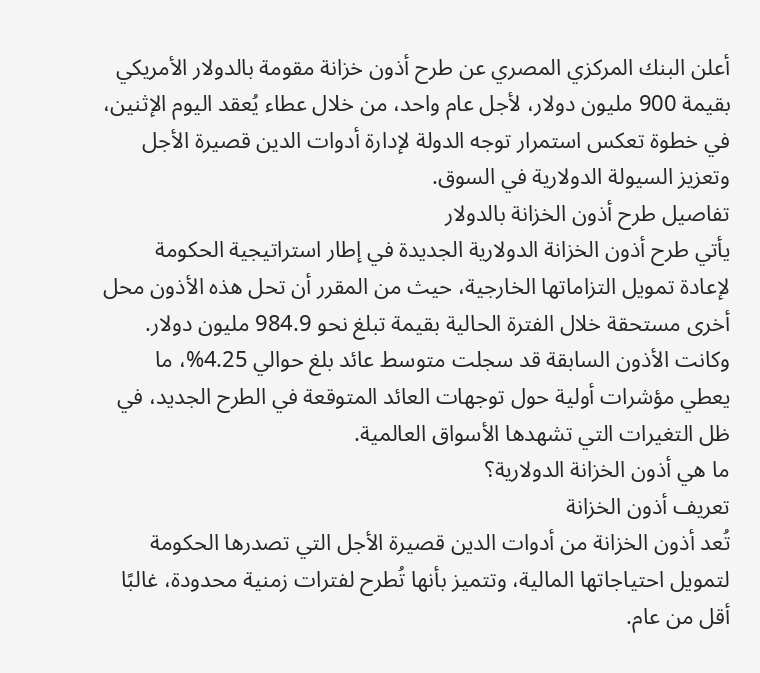أعلن البنك المركزي المصري عن طرح أذون خزانة مقومة بالدولار الأمريكي بقيمة 900 مليون دولار، لأجل عام واحد، من خلال عطاء يُعقد اليوم الإثنين، في خطوة تعكس استمرار توجه الدولة لإدارة أدوات الدين قصيرة الأجل وتعزيز السيولة الدولارية في السوق.
تفاصيل طرح أذون الخزانة بالدولار
يأتي طرح أذون الخزانة الدولارية الجديدة في إطار استراتيجية الحكومة لإعادة تمويل التزاماتها الخارجية، حيث من المقرر أن تحل هذه الأذون محل أخرى مستحقة خلال الفترة الحالية بقيمة تبلغ نحو 984.9 مليون دولار.
وكانت الأذون السابقة قد سجلت متوسط عائد بلغ حوالي 4.25%، ما يعطي مؤشرات أولية حول توجهات العائد المتوقعة في الطرح الجديد، في ظل التغيرات التي تشهدها الأسواق العالمية.
ما هي أذون الخزانة الدولارية؟
تعريف أذون الخزانة
تُعد أذون الخزانة من أدوات الدين قصيرة الأجل التي تصدرها الحكومة لتمويل احتياجاتها المالية، وتتميز بأنها تُطرح لفترات زمنية محدودة، غالبًا أقل من عام.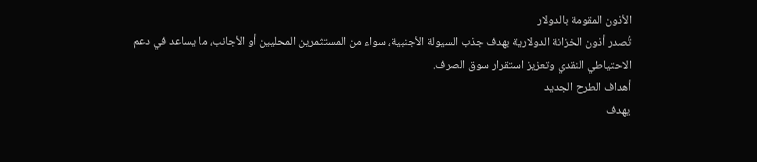الأذون المقومة بالدولار
تُصدر أذون الخزانة الدولارية بهدف جذب السيولة الأجنبية، سواء من المستثمرين المحليين أو الأجانب، ما يساعد في دعم الاحتياطي النقدي وتعزيز استقرار سوق الصرف.
أهداف الطرح الجديد
يهدف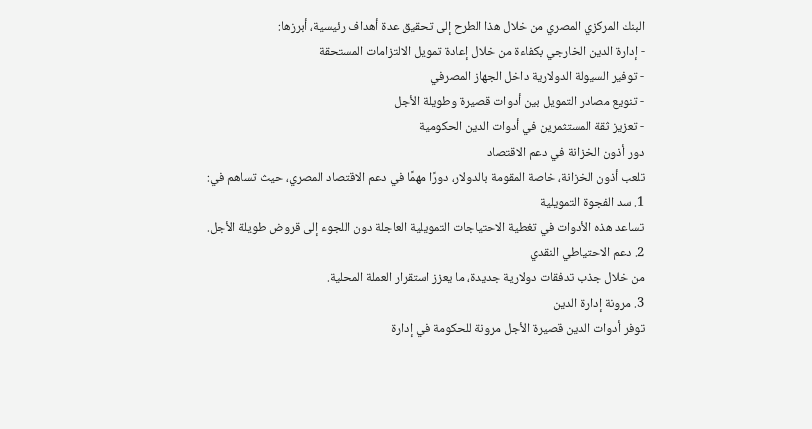البنك المركزي المصري من خلال هذا الطرح إلى تحقيق عدة أهداف رئيسية، أبرزها:
- إدارة الدين الخارجي بكفاءة من خلال إعادة تمويل الالتزامات المستحقة
- توفير السيولة الدولارية داخل الجهاز المصرفي
- تنويع مصادر التمويل بين أدوات قصيرة وطويلة الأجل
- تعزيز ثقة المستثمرين في أدوات الدين الحكومية
دور أذون الخزانة في دعم الاقتصاد
تلعب أذون الخزانة، خاصة المقومة بالدولار، دورًا مهمًا في دعم الاقتصاد المصري، حيث تساهم في:
1. سد الفجوة التمويلية
تساعد هذه الأدوات في تغطية الاحتياجات التمويلية العاجلة دون اللجوء إلى قروض طويلة الأجل.
2. دعم الاحتياطي النقدي
من خلال جذب تدفقات دولارية جديدة، ما يعزز استقرار العملة المحلية.
3. مرونة إدارة الدين
توفر أدوات الدين قصيرة الأجل مرونة للحكومة في إدارة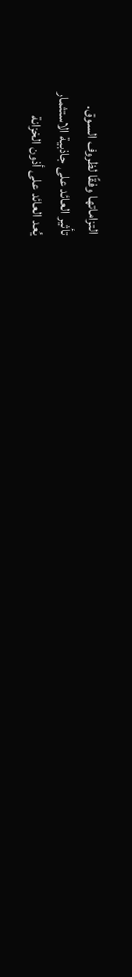التزاماتها وفقًا لظروف السوق.
تأثير العائد على جاذبية الاستثمار
يُعد العائد على أذون الخزانة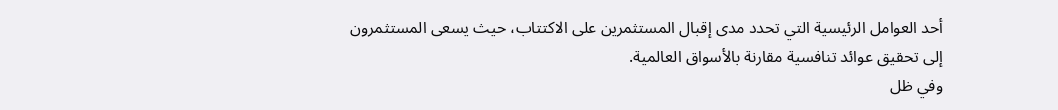أحد العوامل الرئيسية التي تحدد مدى إقبال المستثمرين على الاكتتاب، حيث يسعى المستثمرون إلى تحقيق عوائد تنافسية مقارنة بالأسواق العالمية.
وفي ظل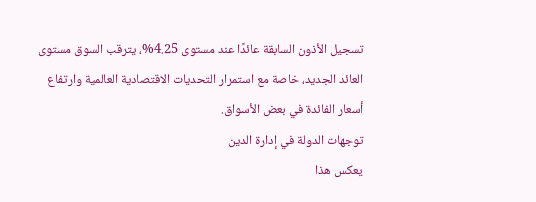تسجيل الأذون السابقة عائدًا عند مستوى 4.25%، يترقب السوق مستوى العائد الجديد، خاصة مع استمرار التحديات الاقتصادية العالمية وارتفاع أسعار الفائدة في بعض الأسواق.
توجهات الدولة في إدارة الدين
يعكس هذا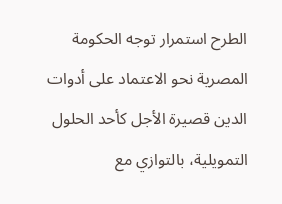الطرح استمرار توجه الحكومة المصرية نحو الاعتماد على أدوات الدين قصيرة الأجل كأحد الحلول التمويلية، بالتوازي مع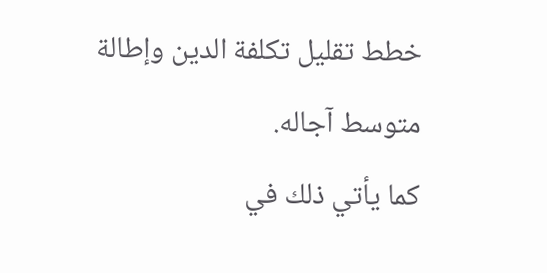خطط تقليل تكلفة الدين وإطالة متوسط آجاله.
كما يأتي ذلك في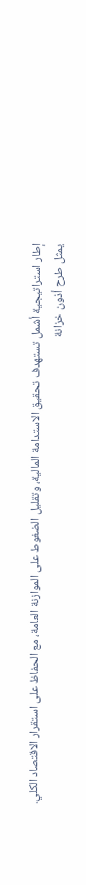إطار استراتيجية أشمل تستهدف تحقيق الاستدامة المالية، وتقليل الضغوط على الموازنة العامة، مع الحفاظ على استقرار الاقتصاد الكلي.
يمثل طرح أذون خزانة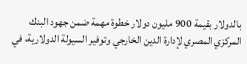بالدولار بقيمة 900 مليون دولار خطوة مهمة ضمن جهود البنك المركزي المصري لإدارة الدين الخارجي وتوفير السيولة الدولارية، في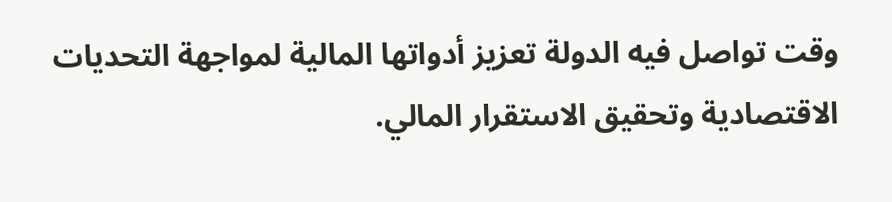وقت تواصل فيه الدولة تعزيز أدواتها المالية لمواجهة التحديات الاقتصادية وتحقيق الاستقرار المالي.